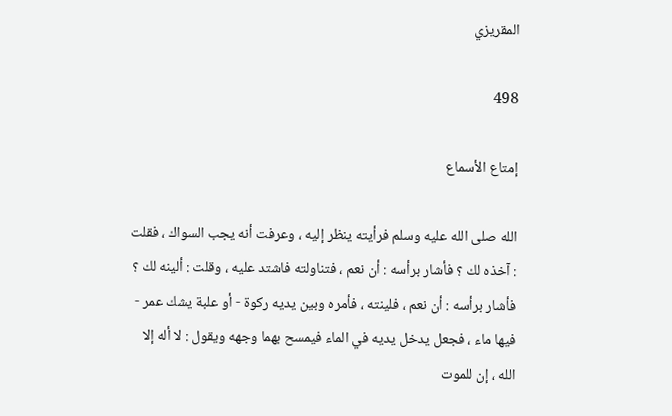المقريزي

498

إمتاع الأسماع

الله صلى الله عليه وسلم فرأيته ينظر إليه ، وعرفت أنه يجب السواك ، فقلت : آخذه لك ؟ فأشار برأسه : أن نعم ، فتناولته فاشتد عليه ، وقلت : ألينه لك ؟ فأشار برأسه : أن نعم ، فلينته ، فأمره وبين يديه ركوة - أو علبة يشك عمر - فيها ماء ، فجعل يدخل يديه في الماء فيمسح بهما وجهه ويقول : لا أله إلا الله ، إن للموت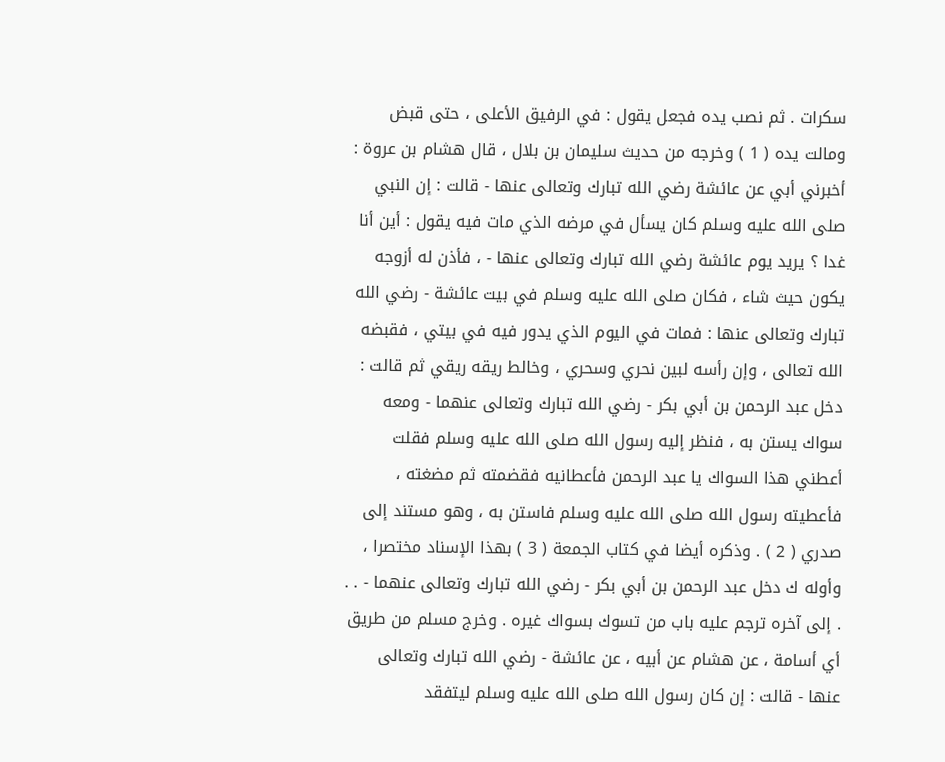سكرات . ثم نصب يده فجعل يقول : في الرفيق الأعلى ، حتى قبض ومالت يده ( 1 ) وخرجه من حديث سليمان بن بلال ، قال هشام بن عروة : أخبرني أبي عن عائشة رضي الله تبارك وتعالى عنها - قالت : إن النبي صلى الله عليه وسلم كان يسأل في مرضه الذي مات فيه يقول : أين أنا غدا ؟ يريد يوم عائشة رضي الله تبارك وتعالى عنها - ، فأذن له أزوجه يكون حيث شاء ، فكان صلى الله عليه وسلم في بيت عائشة - رضي الله تبارك وتعالى عنها : فمات في اليوم الذي يدور فيه في بيتي ، فقبضه الله تعالى ، وإن رأسه لبين نحري وسحري ، وخالط ريقه ريقي ثم قالت : دخل عبد الرحمن بن أبي بكر - رضي الله تبارك وتعالى عنهما - ومعه سواك يستن به ، فنظر إليه رسول الله صلى الله عليه وسلم فقلت أعطني هذا السواك يا عبد الرحمن فأعطانيه فقضمته ثم مضغته ، فأعطيته رسول الله صلى الله عليه وسلم فاستن به ، وهو مستند إلى صدري ( 2 ) . وذكره أيضا في كتاب الجمعة ( 3 ) بهذا الإسناد مختصرا ، وأوله ك دخل عبد الرحمن بن أبي بكر - رضي الله تبارك وتعالى عنهما - . . . إلى آخره ترجم عليه باب من تسوك بسواك غيره . وخرج مسلم من طريق أي أسامة ، عن هشام عن أبيه ، عن عائشة - رضي الله تبارك وتعالى عنها - قالت : إن كان رسول الله صلى الله عليه وسلم ليتفقد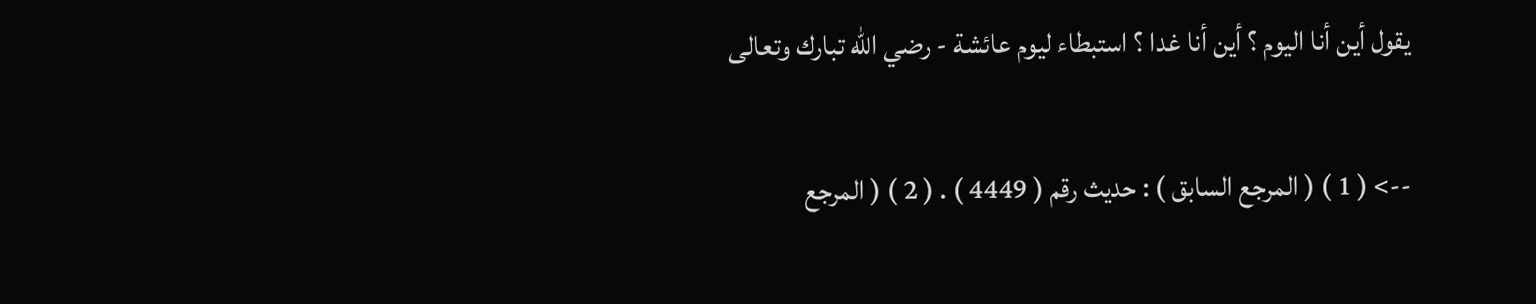يقول أين أنا اليوم ؟ أين أنا غدا ؟ استبطاء ليوم عائشة - رضي الله تبارك وتعالى

--> ( 1 ) ( المرجع السابق ) : حديث رقم ( 4449 ) . ( 2 ) ( المرجع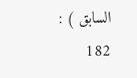السابق ) : 182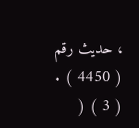، حديث رقم ( 4450 ) . ( 3 ) (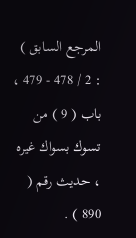المرجع السابق ) : 2 / 478 - 479 ، باب ( 9 ) من تسوك بسواك غيره ، حديث رقم ( 890 ) .